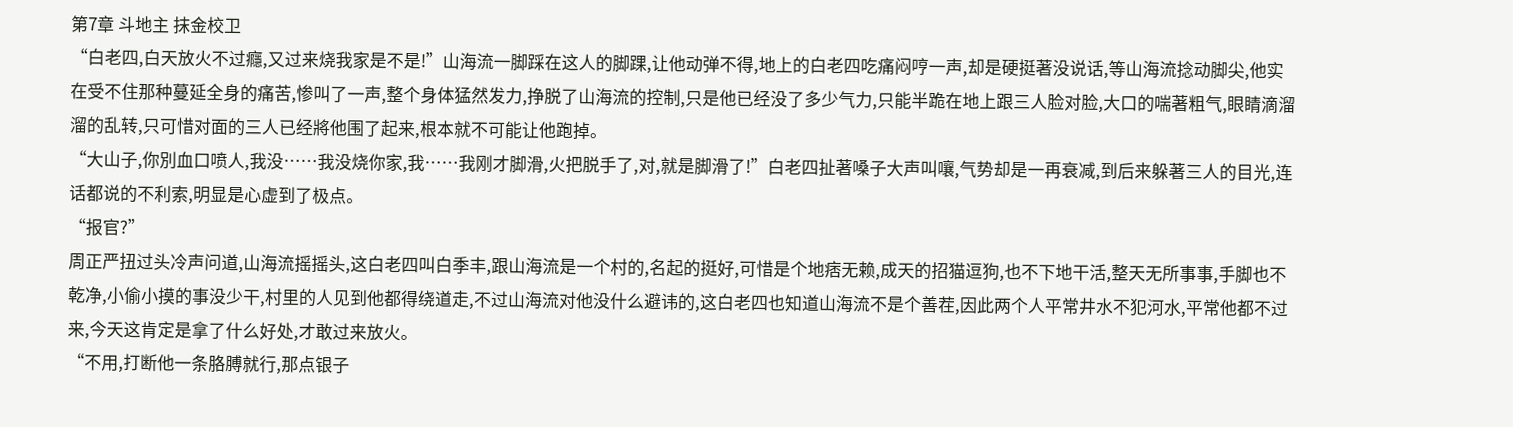第7章 斗地主 抹金校卫
“白老四,白天放火不过癮,又过来烧我家是不是!”山海流一脚踩在这人的脚踝,让他动弹不得,地上的白老四吃痛闷哼一声,却是硬挺著没说话,等山海流捻动脚尖,他实在受不住那种蔓延全身的痛苦,惨叫了一声,整个身体猛然发力,挣脱了山海流的控制,只是他已经没了多少气力,只能半跪在地上跟三人脸对脸,大口的喘著粗气,眼睛滴溜溜的乱转,只可惜对面的三人已经將他围了起来,根本就不可能让他跑掉。
“大山子,你別血口喷人,我没……我没烧你家,我……我刚才脚滑,火把脱手了,对,就是脚滑了!”白老四扯著嗓子大声叫嚷,气势却是一再衰减,到后来躲著三人的目光,连话都说的不利索,明显是心虚到了极点。
“报官?”
周正严扭过头冷声问道,山海流摇摇头,这白老四叫白季丰,跟山海流是一个村的,名起的挺好,可惜是个地痞无赖,成天的招猫逗狗,也不下地干活,整天无所事事,手脚也不乾净,小偷小摸的事没少干,村里的人见到他都得绕道走,不过山海流对他没什么避讳的,这白老四也知道山海流不是个善茬,因此两个人平常井水不犯河水,平常他都不过来,今天这肯定是拿了什么好处,才敢过来放火。
“不用,打断他一条胳膊就行,那点银子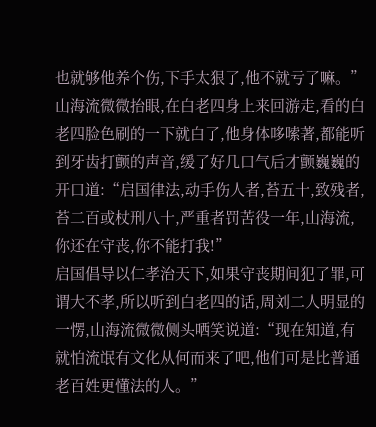也就够他养个伤,下手太狠了,他不就亏了嘛。”山海流微微抬眼,在白老四身上来回游走,看的白老四脸色刷的一下就白了,他身体哆嗦著,都能听到牙齿打颤的声音,缓了好几口气后才颤巍巍的开口道:“启国律法,动手伤人者,苔五十,致残者,苔二百或杖刑八十,严重者罚苦役一年,山海流,你还在守丧,你不能打我!”
启国倡导以仁孝治天下,如果守丧期间犯了罪,可谓大不孝,所以听到白老四的话,周刘二人明显的一愣,山海流微微侧头哂笑说道:“现在知道,有就怕流氓有文化从何而来了吧,他们可是比普通老百姓更懂法的人。”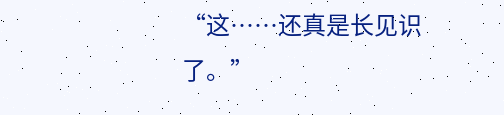“这……还真是长见识了。”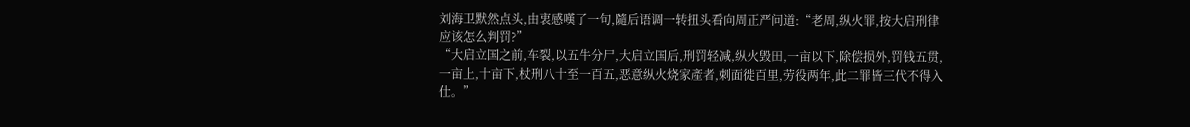刘海卫默然点头,由衷感嘆了一句,隨后语调一转扭头看向周正严问道:“老周,纵火罪,按大启刑律应该怎么判罚?”
“大启立国之前,车裂,以五牛分尸,大启立国后,刑罚轻减,纵火毁田,一亩以下,除偿损外,罚钱五贯,一亩上,十亩下,杖刑八十至一百五,恶意纵火烧家產者,刺面徙百里,劳役两年,此二罪皆三代不得入仕。”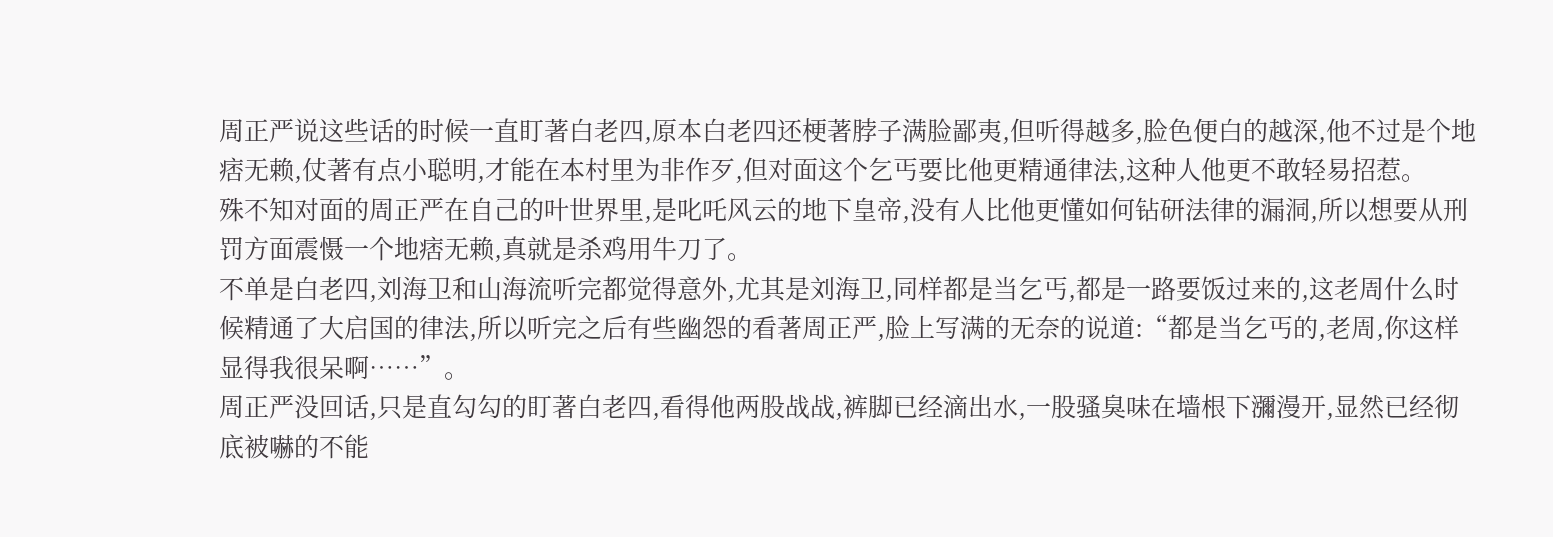周正严说这些话的时候一直盯著白老四,原本白老四还梗著脖子满脸鄙夷,但听得越多,脸色便白的越深,他不过是个地痞无赖,仗著有点小聪明,才能在本村里为非作歹,但对面这个乞丐要比他更精通律法,这种人他更不敢轻易招惹。
殊不知对面的周正严在自己的叶世界里,是叱吒风云的地下皇帝,没有人比他更懂如何钻研法律的漏洞,所以想要从刑罚方面震慑一个地痞无赖,真就是杀鸡用牛刀了。
不单是白老四,刘海卫和山海流听完都觉得意外,尤其是刘海卫,同样都是当乞丐,都是一路要饭过来的,这老周什么时候精通了大启国的律法,所以听完之后有些幽怨的看著周正严,脸上写满的无奈的说道:“都是当乞丐的,老周,你这样显得我很呆啊……”。
周正严没回话,只是直勾勾的盯著白老四,看得他两股战战,裤脚已经滴出水,一股骚臭味在墙根下瀰漫开,显然已经彻底被嚇的不能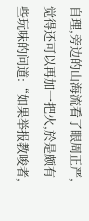自理,旁边的山海流看了眼周正严,觉得还可以再加一把火,於是颇有些玩味的问道:“如果举报教唆者,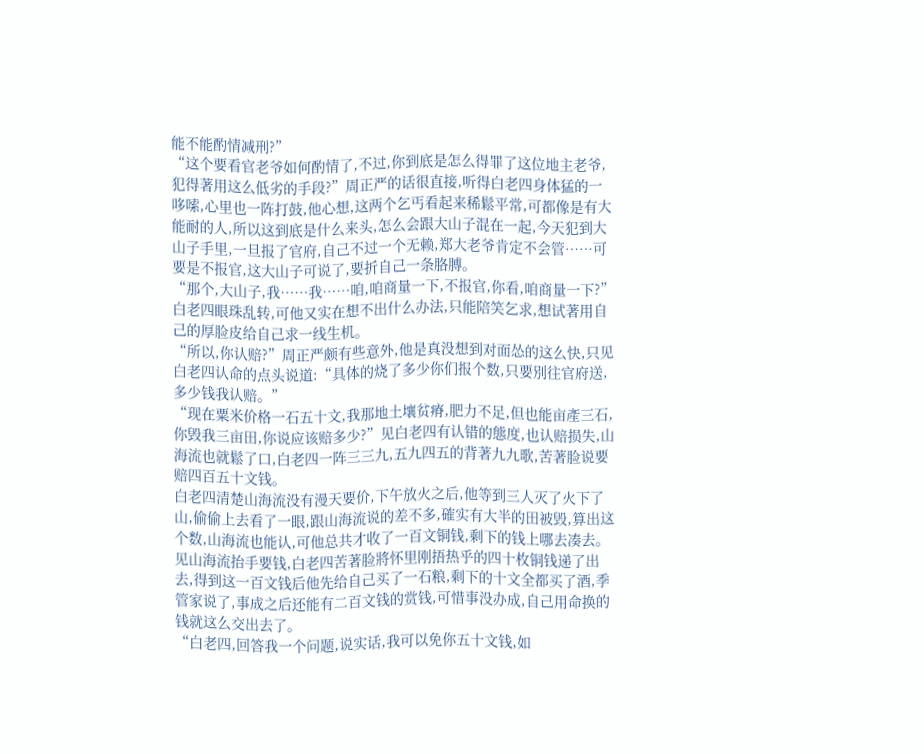能不能酌情减刑?”
“这个要看官老爷如何酌情了,不过,你到底是怎么得罪了这位地主老爷,犯得著用这么低劣的手段?”周正严的话很直接,听得白老四身体猛的一哆嗦,心里也一阵打鼓,他心想,这两个乞丐看起来稀鬆平常,可都像是有大能耐的人,所以这到底是什么来头,怎么会跟大山子混在一起,今天犯到大山子手里,一旦报了官府,自己不过一个无赖,郑大老爷肯定不会管……可要是不报官,这大山子可说了,要折自己一条胳膊。
“那个,大山子,我……我……咱,咱商量一下,不报官,你看,咱商量一下?”白老四眼珠乱转,可他又实在想不出什么办法,只能陪笑乞求,想试著用自己的厚脸皮给自己求一线生机。
“所以,你认赔?”周正严颇有些意外,他是真没想到对面怂的这么快,只见白老四认命的点头说道:“具体的烧了多少你们报个数,只要別往官府送,多少钱我认赔。”
“现在粟米价格一石五十文,我那地土壤贫瘠,肥力不足,但也能亩產三石,你毁我三亩田,你说应该赔多少?”见白老四有认错的態度,也认赔损失,山海流也就鬆了口,白老四一阵三三九,五九四五的背著九九歌,苦著脸说要赔四百五十文钱。
白老四清楚山海流没有漫天要价,下午放火之后,他等到三人灭了火下了山,偷偷上去看了一眼,跟山海流说的差不多,確实有大半的田被毁,算出这个数,山海流也能认,可他总共才收了一百文铜钱,剩下的钱上哪去凑去。
见山海流抬手要钱,白老四苦著脸將怀里刚捂热乎的四十枚铜钱递了出去,得到这一百文钱后他先给自己买了一石粮,剩下的十文全都买了酒,季管家说了,事成之后还能有二百文钱的赏钱,可惜事没办成,自己用命换的钱就这么交出去了。
“白老四,回答我一个问题,说实话,我可以免你五十文钱,如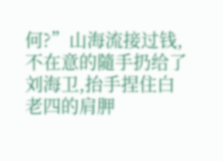何?”山海流接过钱,不在意的隨手扔给了刘海卫,抬手捏住白老四的肩胛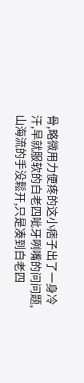骨,略微用力便疼的这小痞子出了一身冷汗,早就服软的白老四呲牙咧嘴的问问题,山海流的手没鬆开,只是凑到白老四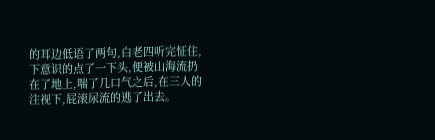的耳边低语了两句,白老四听完怔住,下意识的点了一下头,便被山海流扔在了地上,喘了几口气之后,在三人的注视下,屁滚尿流的逃了出去。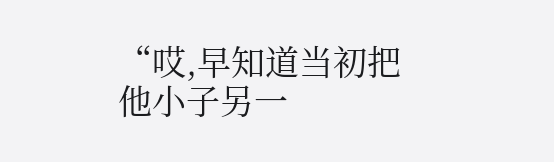“哎,早知道当初把他小子另一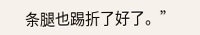条腿也踢折了好了。”